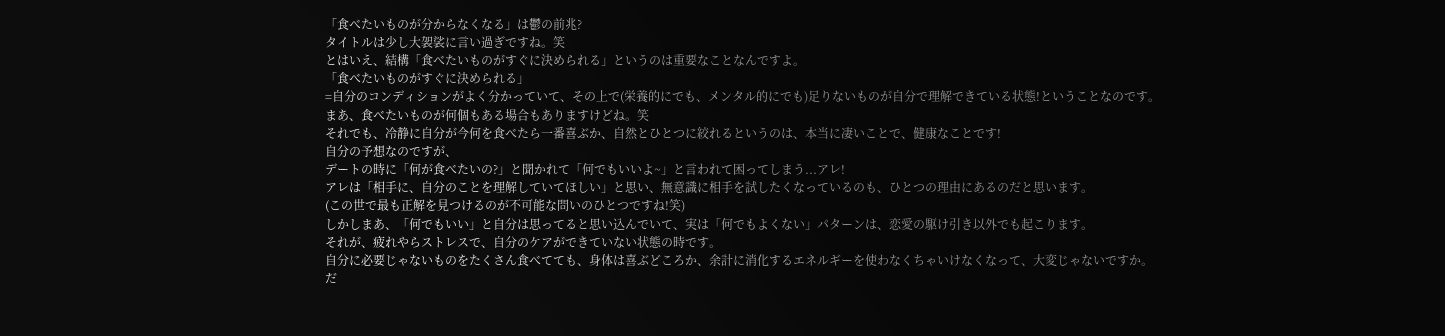「食べたいものが分からなくなる」は鬱の前兆?
タイトルは少し大袈裟に言い過ぎですね。笑
とはいえ、結構「食べたいものがすぐに決められる」というのは重要なことなんですよ。
「食べたいものがすぐに決められる」
=自分のコンディションがよく分かっていて、その上で(栄養的にでも、メンタル的にでも)足りないものが自分で理解できている状態!ということなのです。
まあ、食べたいものが何個もある場合もありますけどね。笑
それでも、冷静に自分が今何を食べたら一番喜ぶか、自然とひとつに絞れるというのは、本当に凄いことで、健康なことです!
自分の予想なのですが、
デートの時に「何が食べたいの?」と聞かれて「何でもいいよ~」と言われて困ってしまう...アレ!
アレは「相手に、自分のことを理解していてほしい」と思い、無意識に相手を試したくなっているのも、ひとつの理由にあるのだと思います。
(この世で最も正解を見つけるのが不可能な問いのひとつですね!笑)
しかしまあ、「何でもいい」と自分は思ってると思い込んでいて、実は「何でもよくない」パターンは、恋愛の駆け引き以外でも起こります。
それが、疲れやらストレスで、自分のケアができていない状態の時です。
自分に必要じゃないものをたくさん食べてても、身体は喜ぶどころか、余計に消化するエネルギーを使わなくちゃいけなくなって、大変じゃないですか。
だ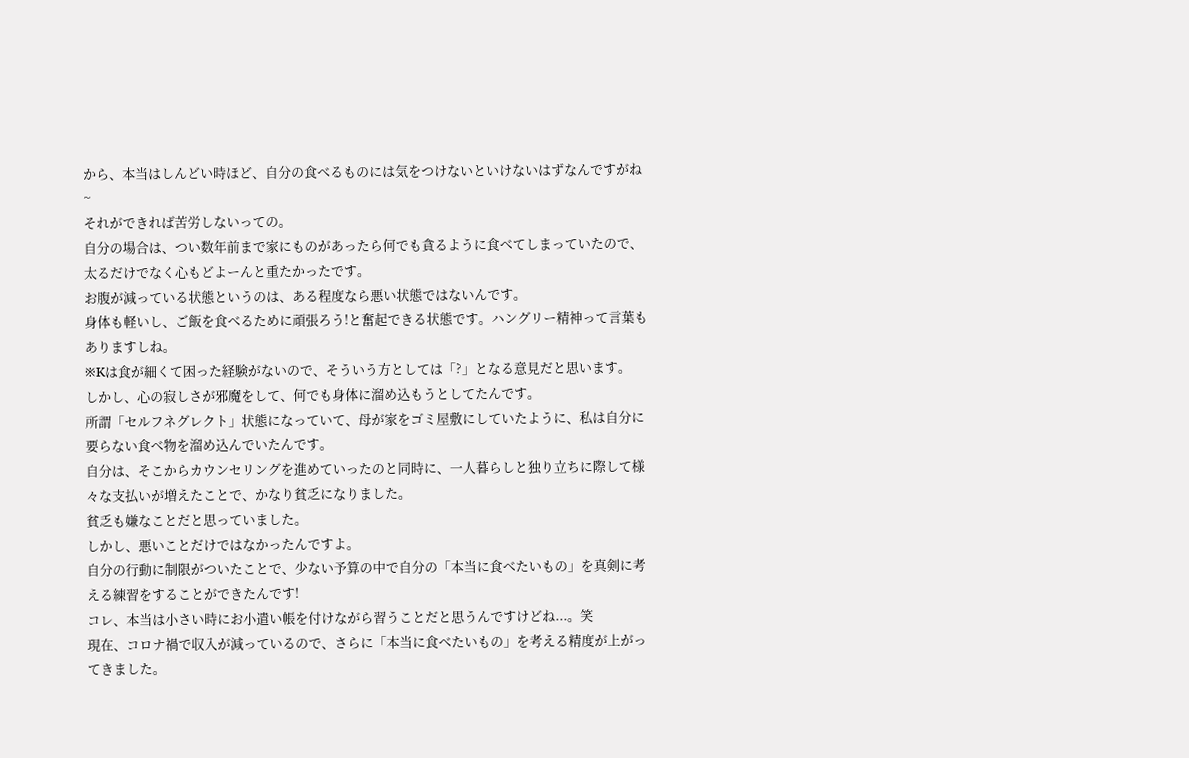から、本当はしんどい時ほど、自分の食べるものには気をつけないといけないはずなんですがね~
それができれば苦労しないっての。
自分の場合は、つい数年前まで家にものがあったら何でも貪るように食べてしまっていたので、太るだけでなく心もどよーんと重たかったです。
お腹が減っている状態というのは、ある程度なら悪い状態ではないんです。
身体も軽いし、ご飯を食べるために頑張ろう!と奮起できる状態です。ハングリー精神って言葉もありますしね。
※Kは食が細くて困った経験がないので、そういう方としては「?」となる意見だと思います。
しかし、心の寂しさが邪魔をして、何でも身体に溜め込もうとしてたんです。
所謂「セルフネグレクト」状態になっていて、母が家をゴミ屋敷にしていたように、私は自分に要らない食べ物を溜め込んでいたんです。
自分は、そこからカウンセリングを進めていったのと同時に、一人暮らしと独り立ちに際して様々な支払いが増えたことで、かなり貧乏になりました。
貧乏も嫌なことだと思っていました。
しかし、悪いことだけではなかったんですよ。
自分の行動に制限がついたことで、少ない予算の中で自分の「本当に食べたいもの」を真剣に考える練習をすることができたんです!
コレ、本当は小さい時にお小遣い帳を付けながら習うことだと思うんですけどね...。笑
現在、コロナ禍で収入が減っているので、さらに「本当に食べたいもの」を考える精度が上がってきました。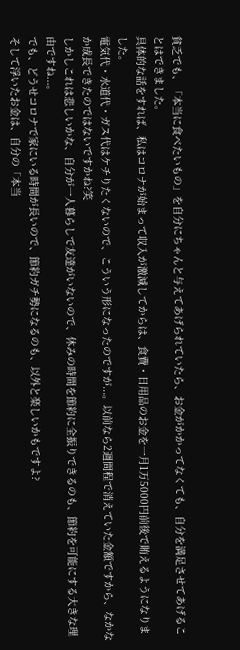貧乏でも、「本当に食べたいもの」を自分にちゃんと与えてあげられていたら、お金がかかってなくても、自分を満足させてあげることはできました。
具体的な話をすれば、私はコロナが始まって収入が激減してからは、食費・日用品のお金を一月1万5000円前後で賄えるようになりました。
電気代・水道代・ガス代はケチりたくないので、こういう形になったのですが...。以前なら2週間程で消えていた金額ですから、なかなか成長できたのではないですかね?笑
しかしこれは悲しいかな、自分が一人暮らしで友達がいないので、休みの時間を節約に全振りできるのも、節約を可能にする大きな理由ですね...。
でも、どうせコロナで家にいる時間が長いので、節約ガチ勢になるのも、以外と楽しいかもですよ?
そして浮いたお金は、自分の「本当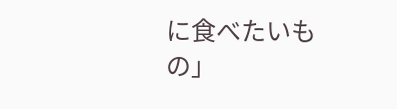に食べたいもの」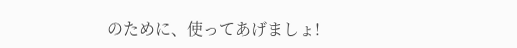のために、使ってあげましょ!